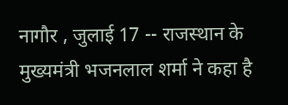नागौर , जुलाई 17 -- राजस्थान के मुख्यमंत्री भजनलाल शर्मा ने कहा है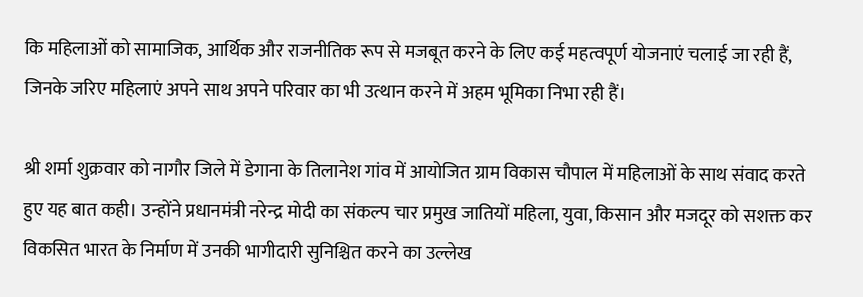कि महिलाओं को सामाजिक, आर्थिक और राजनीतिक रूप से मजबूत करने के लिए कई महत्वपूर्ण योजनाएं चलाई जा रही हैं, जिनके जरिए महिलाएं अपने साथ अपने परिवार का भी उत्थान करने में अहम भूमिका निभा रही हैं।

श्री शर्मा शुक्रवार को नागौर जिले में डेगाना के तिलानेश गांव में आयोजित ग्राम विकास चौपाल में महिलाओं के साथ संवाद करते हुए यह बात कही। उन्होंने प्रधानमंत्री नरेन्द्र मोदी का संकल्प चार प्रमुख जातियों महिला, युवा, किसान और मजदूर को सशक्त कर विकसित भारत के निर्माण में उनकी भागीदारी सुनिश्चित करने का उल्लेख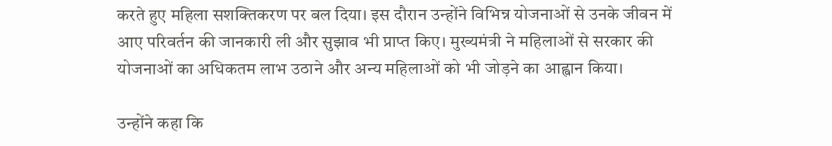करते हुए महिला सशक्तिकरण पर बल दिया। इस दौरान उन्होंने विभिन्न योजनाओं से उनके जीवन में आए परिवर्तन की जानकारी ली और सुझाव भी प्राप्त किए। मुख्यमंत्री ने महिलाओं से सरकार की योजनाओं का अधिकतम लाभ उठाने और अन्य महिलाओं को भी जोड़ने का आह्वान किया।

उन्होंने कहा कि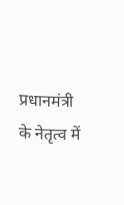प्रधानमंत्री के नेतृत्व में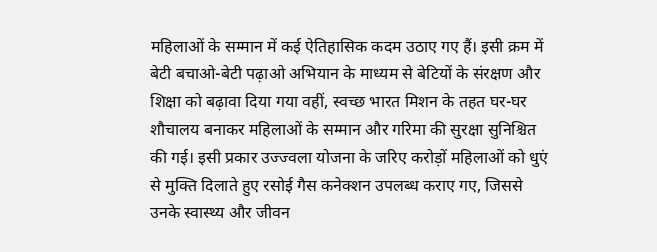महिलाओं के सम्मान में कई ऐतिहासिक कदम उठाए गए हैं। इसी क्रम में बेटी बचाओ-बेटी पढ़ाओ अभियान के माध्यम से बेटियों के संरक्षण और शिक्षा को बढ़ावा दिया गया वहीं, स्वच्छ भारत मिशन के तहत घर-घर शौचालय बनाकर महिलाओं के सम्मान और गरिमा की सुरक्षा सुनिश्चित की गई। इसी प्रकार उज्ज्वला योजना के जरिए करोड़ों महिलाओं को धुएं से मुक्ति दिलाते हुए रसोई गैस कनेक्शन उपलब्ध कराए गए, जिससे उनके स्वास्थ्य और जीवन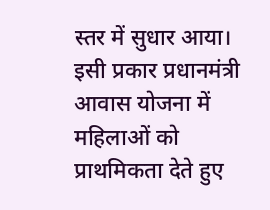स्तर में सुधार आया। इसी प्रकार प्रधानमंत्री आवास योजना में महिलाओं को प्राथमिकता देते हुए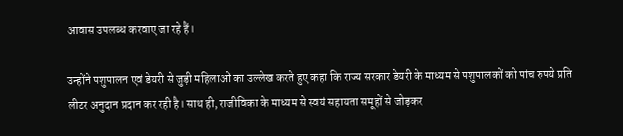आवास उपलब्ध करवाए जा रहे हैं।

उन्होंने पशुपालन एवं डेयरी से जुड़ी महिलाओं का उल्लेख करते हुए कहा कि राज्य सरकार डेयरी के माध्यम से पशुपालकों को पांच रुपये प्रति लीटर अनुदान प्रदान कर रही है। साथ ही, राजीविका के माध्यम से स्वयं सहायता समूहों से जोड़कर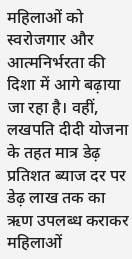महिलाओं को स्वरोजगार और आत्मनिर्भरता की दिशा में आगे बढ़ाया जा रहा है। वहीं, लखपति दीदी योजना के तहत मात्र डेढ़ प्रतिशत ब्याज दर पर डेढ़ लाख तक का ऋण उपलब्ध कराकर महिलाओं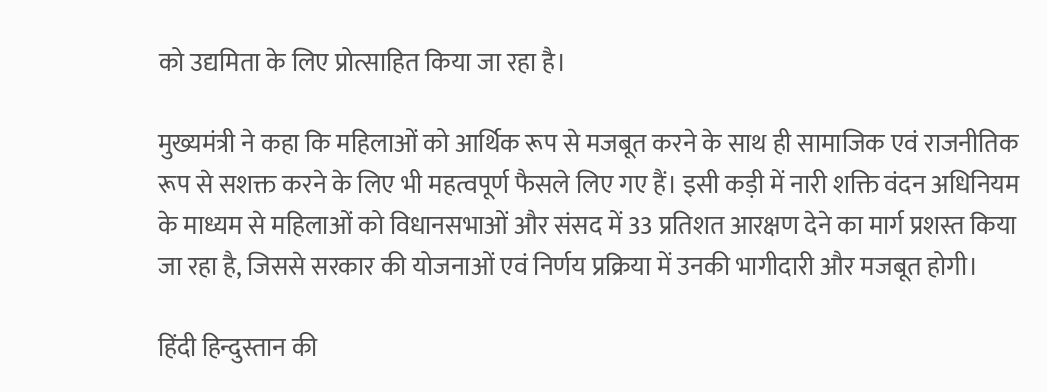को उद्यमिता के लिए प्रोत्साहित किया जा रहा है।

मुख्यमंत्री ने कहा कि महिलाओं को आर्थिक रूप से मजबूत करने के साथ ही सामाजिक एवं राजनीतिक रूप से सशक्त करने के लिए भी महत्वपूर्ण फैसले लिए गए हैं। इसी कड़ी में नारी शक्ति वंदन अधिनियम के माध्यम से महिलाओं को विधानसभाओं और संसद में 33 प्रतिशत आरक्षण देने का मार्ग प्रशस्त किया जा रहा है, जिससे सरकार की योजनाओं एवं निर्णय प्रक्रिया में उनकी भागीदारी और मजबूत होगी।

हिंदी हिन्दुस्तान की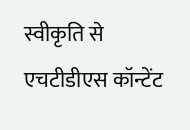स्वीकृति से एचटीडीएस कॉन्टेंट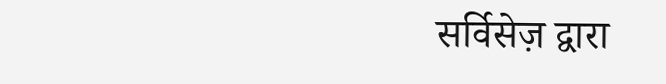सर्विसेज़ द्वारा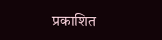प्रकाशित